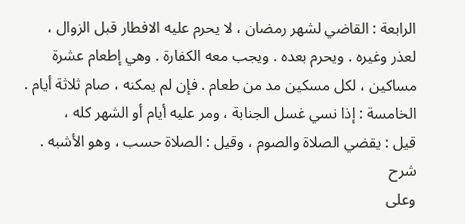الرابعة : القاضي لشهر رمضان ، لا يحرم عليه الافطار قبل الزوال ،
لعذر وغيره . ويحرم بعده . ويجب معه الكفارة . وهي إطعام عشرة
مساكين ، لكل مسكين مد من طعام . فإن لم يمكنه ، صام ثلاثة أيام .
الخامسة : إذا نسي غسل الجنابة ، ومر عليه أيام أو الشهر كله ،
قيل : يقضي الصلاة والصوم ، وقيل : الصلاة حسب ، وهو الأشبه .
شرح
وعلى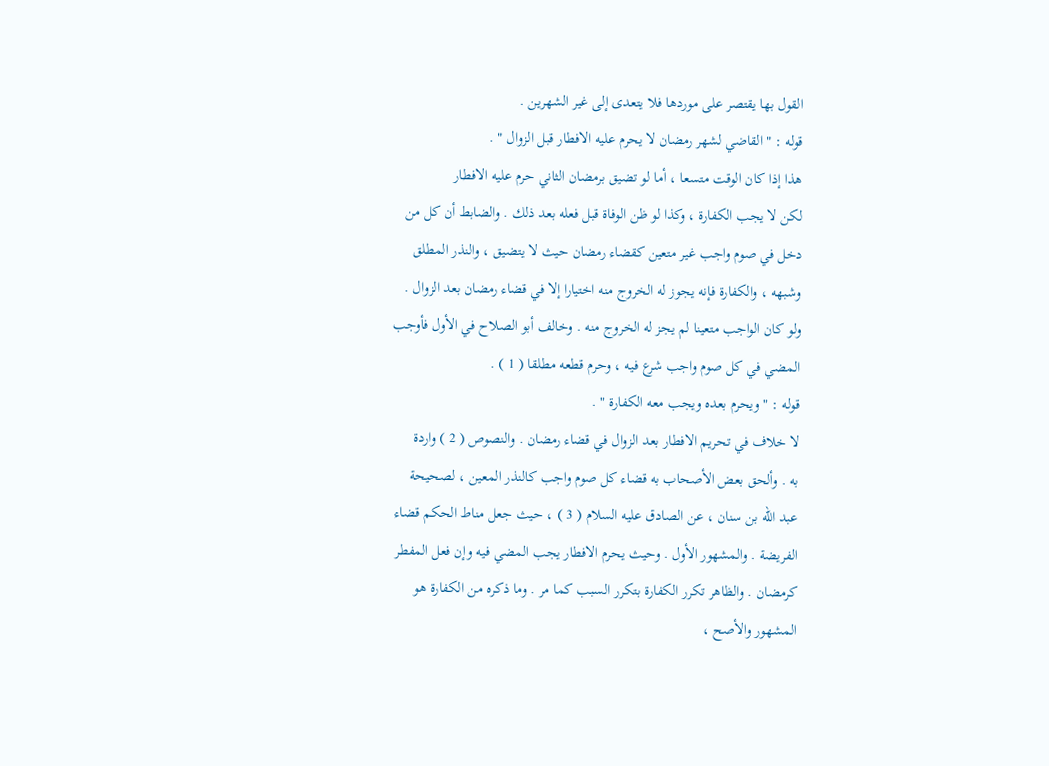القول بها يقتصر على موردها فلا يتعدى إلى غير الشهرين .
قوله : " القاضي لشهر رمضان لا يحرم عليه الافطار قبل الزوال " .
هذا إذا كان الوقت متسعا ، أما لو تضيق برمضان الثاني حرم عليه الافطار
لكن لا يجب الكفارة ، وكذا لو ظن الوفاة قبل فعله بعد ذلك . والضابط أن كل من
دخل في صوم واجب غير متعين كقضاء رمضان حيث لا يتضيق ، والنذر المطلق
وشبهه ، والكفارة فإنه يجوز له الخروج منه اختيارا إلا في قضاء رمضان بعد الزوال .
ولو كان الواجب متعينا لم يجز له الخروج منه . وخالف أبو الصلاح في الأول فأوجب
المضي في كل صوم واجب شرع فيه ، وحرم قطعه مطلقا ( 1 ) .
قوله : " ويحرم بعده ويجب معه الكفارة " .
لا خلاف في تحريم الافطار بعد الزوال في قضاء رمضان . والنصوص ( 2 ) واردة
به . وألحق بعض الأصحاب به قضاء كل صوم واجب كالنذر المعين ، لصحيحة
عبد الله بن سنان ، عن الصادق عليه السلام ( 3 ) ، حيث جعل مناط الحكم قضاء
الفريضة . والمشهور الأول . وحيث يحرم الافطار يجب المضي فيه وإن فعل المفطر
كرمضان . والظاهر تكرر الكفارة بتكرر السبب كما مر . وما ذكره من الكفارة هو
المشهور والأصح ،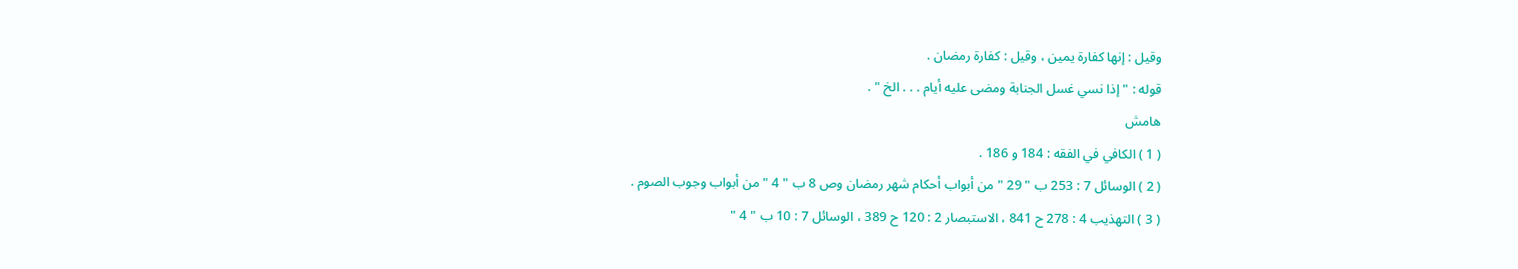وقيل : إنها كفارة يمين ، وقيل : كفارة رمضان .
قوله : " إذا نسي غسل الجنابة ومضى عليه أيام . . . الخ " .
هامش
( 1 ) الكافي في الفقه : 184 و 186 .
( 2 ) الوسائل 7 : 253 ب " 29 " من أبواب أحكام شهر رمضان وص 8 ب " 4 " من أبواب وجوب الصوم .
( 3 ) التهذيب 4 : 278 ح 841 ، الاستبصار 2 : 120 ح 389 ، الوسائل 7 : 10 ب " 4 "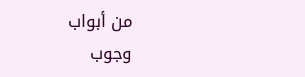من أبواب
وجوب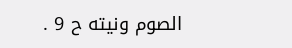الصوم ونيته ح 9 .